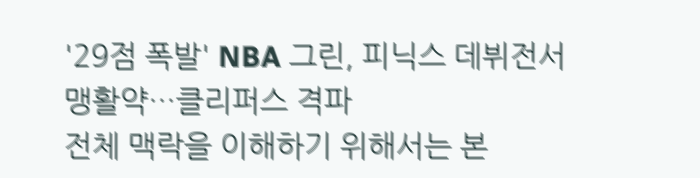'29점 폭발' NBA 그린, 피닉스 데뷔전서 맹활약…클리퍼스 격파
전체 맥락을 이해하기 위해서는 본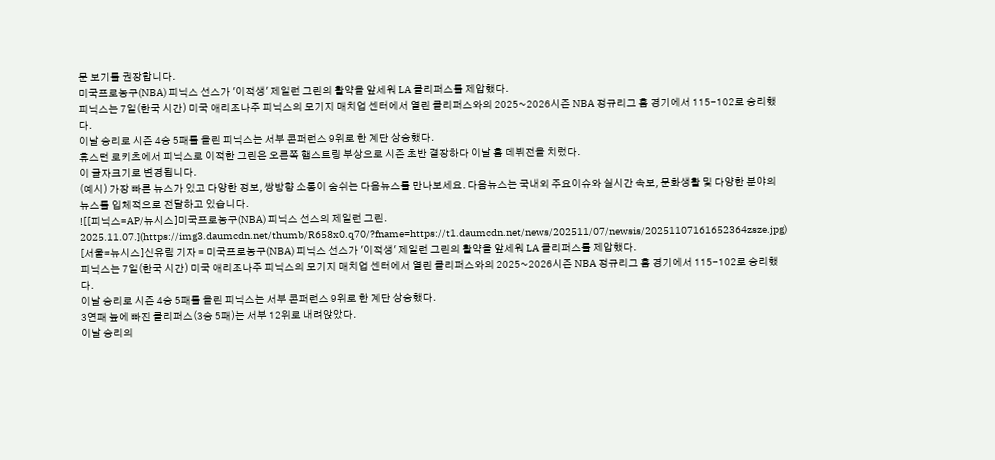문 보기를 권장합니다.
미국프로농구(NBA) 피닉스 선스가 '이적생' 제일런 그린의 활약을 앞세워 LA 클리퍼스를 제압했다.
피닉스는 7일(한국 시간) 미국 애리조나주 피닉스의 모기지 매치업 센터에서 열린 클리퍼스와의 2025~2026시즌 NBA 정규리그 홈 경기에서 115-102로 승리했다.
이날 승리로 시즌 4승 5패를 올린 피닉스는 서부 콘퍼런스 9위로 한 계단 상승했다.
휴스턴 로키츠에서 피닉스로 이적한 그린은 오른쪽 햄스트링 부상으로 시즌 초반 결장하다 이날 홈 데뷔전을 치렀다.
이 글자크기로 변경됩니다.
(예시) 가장 빠른 뉴스가 있고 다양한 정보, 쌍방향 소통이 숨쉬는 다음뉴스를 만나보세요. 다음뉴스는 국내외 주요이슈와 실시간 속보, 문화생활 및 다양한 분야의 뉴스를 입체적으로 전달하고 있습니다.
![[피닉스=AP/뉴시스]미국프로농구(NBA) 피닉스 선스의 제일런 그린. 2025.11.07.](https://img3.daumcdn.net/thumb/R658x0.q70/?fname=https://t1.daumcdn.net/news/202511/07/newsis/20251107161652364zsze.jpg)
[서울=뉴시스]신유림 기자 = 미국프로농구(NBA) 피닉스 선스가 '이적생' 제일런 그린의 활약을 앞세워 LA 클리퍼스를 제압했다.
피닉스는 7일(한국 시간) 미국 애리조나주 피닉스의 모기지 매치업 센터에서 열린 클리퍼스와의 2025~2026시즌 NBA 정규리그 홈 경기에서 115-102로 승리했다.
이날 승리로 시즌 4승 5패를 올린 피닉스는 서부 콘퍼런스 9위로 한 계단 상승했다.
3연패 늪에 빠진 클리퍼스(3승 5패)는 서부 12위로 내려앉았다.
이날 승리의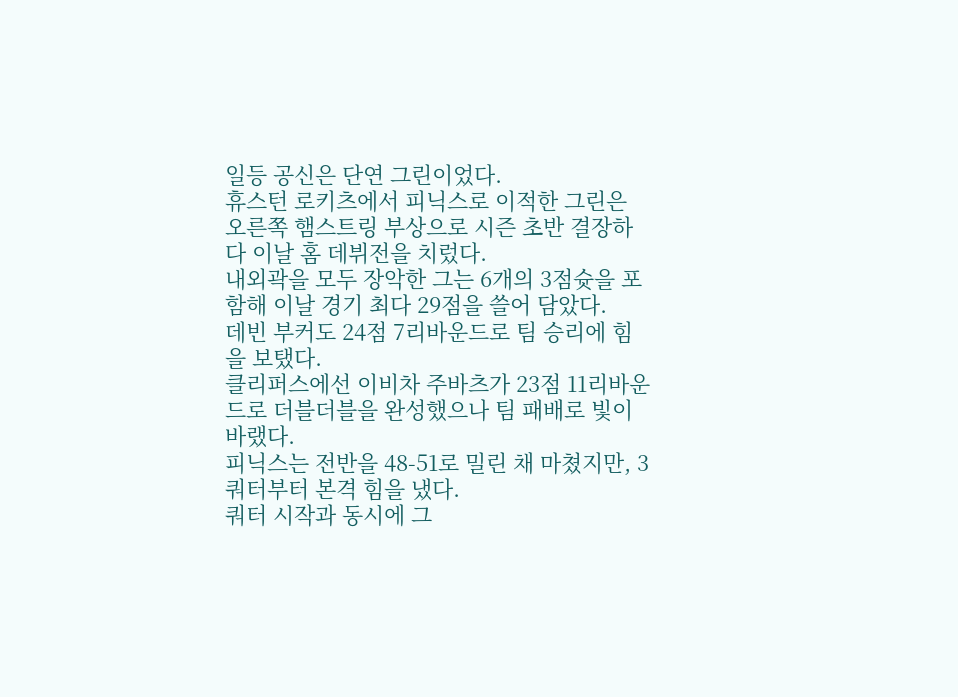일등 공신은 단연 그린이었다.
휴스턴 로키츠에서 피닉스로 이적한 그린은 오른쪽 햄스트링 부상으로 시즌 초반 결장하다 이날 홈 데뷔전을 치렀다.
내외곽을 모두 장악한 그는 6개의 3점슛을 포함해 이날 경기 최다 29점을 쓸어 담았다.
데빈 부커도 24점 7리바운드로 팀 승리에 힘을 보탰다.
클리퍼스에선 이비차 주바츠가 23점 11리바운드로 더블더블을 완성했으나 팀 패배로 빛이 바랬다.
피닉스는 전반을 48-51로 밀린 채 마쳤지만, 3쿼터부터 본격 힘을 냈다.
쿼터 시작과 동시에 그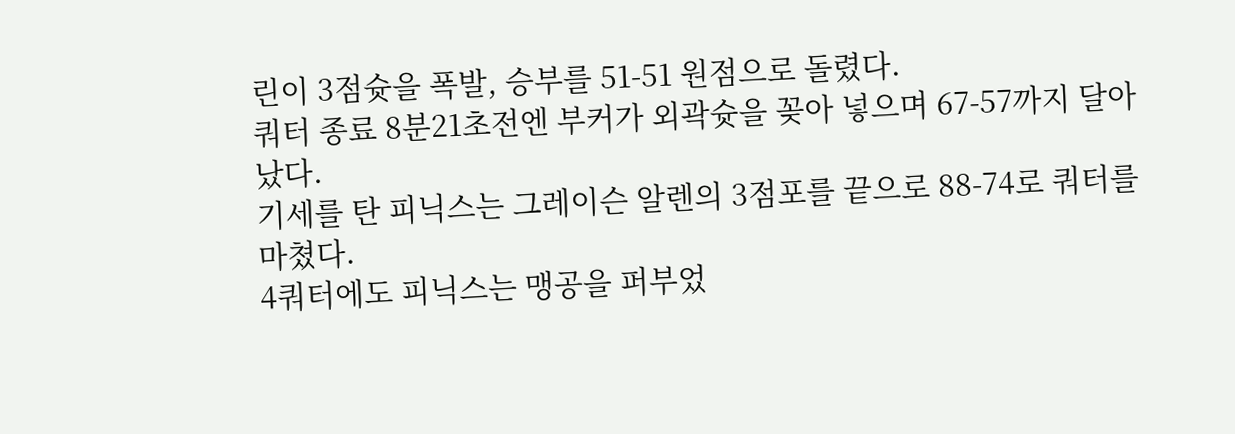린이 3점슛을 폭발, 승부를 51-51 원점으로 돌렸다.
쿼터 종료 8분21초전엔 부커가 외곽슛을 꽂아 넣으며 67-57까지 달아났다.
기세를 탄 피닉스는 그레이슨 알렌의 3점포를 끝으로 88-74로 쿼터를 마쳤다.
4쿼터에도 피닉스는 맹공을 퍼부었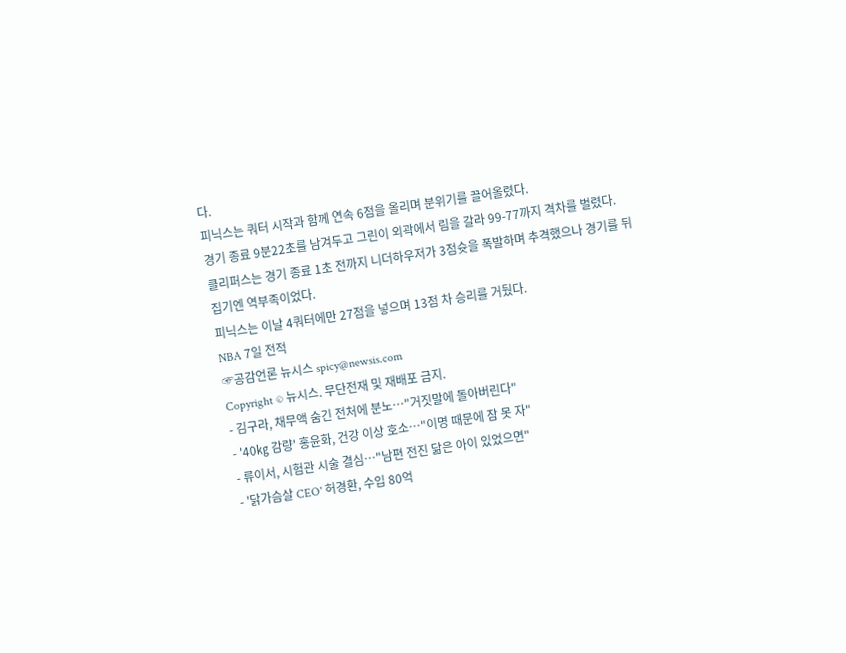다.
피닉스는 쿼터 시작과 함께 연속 6점을 올리며 분위기를 끌어올렸다.
경기 종료 9분22초를 남겨두고 그린이 외곽에서 림을 갈라 99-77까지 격차를 벌렸다.
클리퍼스는 경기 종료 1초 전까지 니더하우저가 3점슛을 폭발하며 추격했으나 경기를 뒤집기엔 역부족이었다.
피닉스는 이날 4쿼터에만 27점을 넣으며 13점 차 승리를 거뒀다.
NBA 7일 전적
☞공감언론 뉴시스 spicy@newsis.com
Copyright © 뉴시스. 무단전재 및 재배포 금지.
- 김구라, 채무액 숨긴 전처에 분노…"거짓말에 돌아버린다"
- '40㎏ 감량' 홍윤화, 건강 이상 호소…"이명 때문에 잠 못 자"
- 류이서, 시험관 시술 결심…"남편 전진 닮은 아이 있었으면"
- '닭가슴살 CEO' 허경환, 수입 80억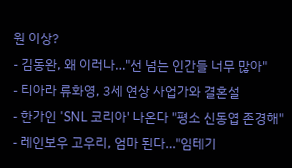원 이상?
- 김동완, 왜 이러나…"선 넘는 인간들 너무 많아"
- 티아라 류화영, 3세 연상 사업가와 결혼설
- 한가인 'SNL 코리아' 나온다 "평소 신동엽 존경해"
- 레인보우 고우리, 엄마 된다…"임테기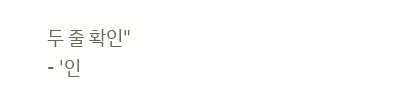두 줄 확인"
- '인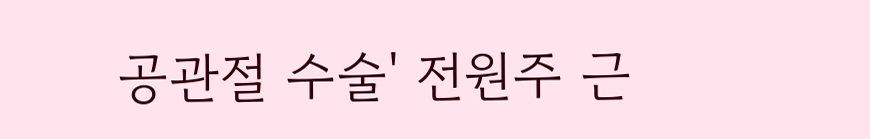공관절 수술' 전원주 근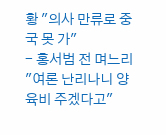황 "의사 만류로 중국 못 가"
- 홍서범 전 며느리 "여론 난리나니 양육비 주겠다고"